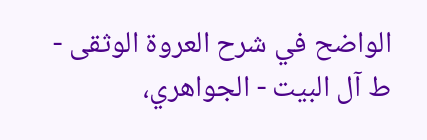الواضح في شرح العروة الوثقى - ط آل البيت - الجواهري،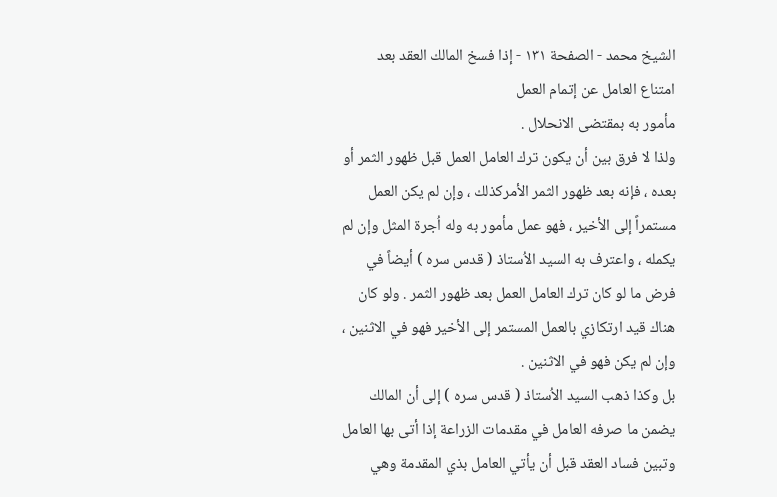الشيخ محمد - الصفحة ١٣١ - إذا فسخ المالك العقد بعد امتناع العامل عن إتمام العمل
مأمور به بمقتضى الانحلال .
ولذا لا فرق بين أن يكون ترك العامل العمل قبل ظهور الثمر أو بعده ، فإنه بعد ظهور الثمر الأمركذلك ، وإن لم يكن العمل مستمراً إلى الأخير ، فهو عمل مأمور به وله اُجرة المثل وإن لم يكمله ، واعترف به السيد الاُستاذ ( قدس سره ) أيضاً في فرض ما لو كان ترك العامل العمل بعد ظهور الثمر . ولو كان هناك قيد ارتكازي بالعمل المستمر إلى الأخير فهو في الاثنين ، وإن لم يكن فهو في الاثنين .
بل وكذا ذهب السيد الاُستاذ ( قدس سره ) إلى أن المالك يضمن ما صرفه العامل في مقدمات الزراعة إذا أتى بها العامل وتبين فساد العقد قبل أن يأتي العامل بذي المقدمة وهي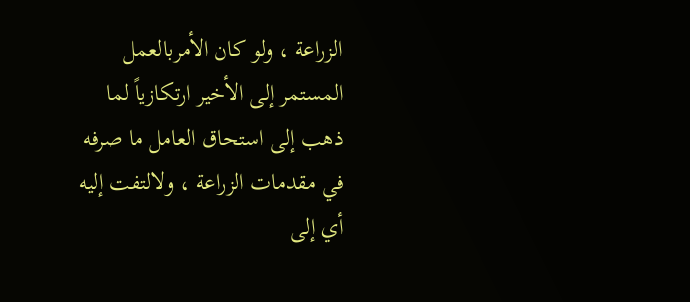الزراعة ، ولو كان الأمربالعمل المستمر إلى الأخير ارتكازياً لما ذهب إلى استحاق العامل ما صرفه في مقدمات الزراعة ، ولالتفت إليه أي إلى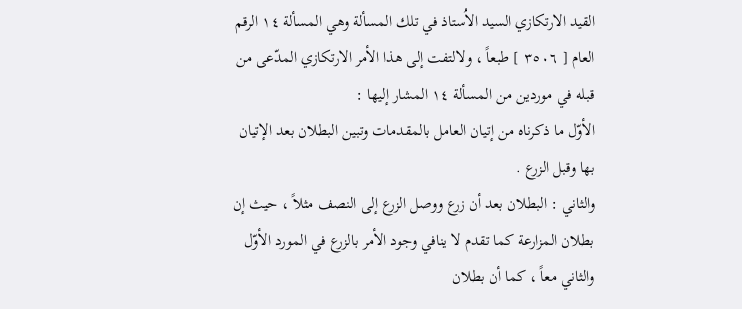القيد الارتكازي السيد الاُستاذ في تلك المسألة وهي المسألة ١٤ الرقم العام [ ٣٥٠٦ ] طبعاً ، ولالتفت إلى هذا الأمر الارتكازي المدّعى من قبله في موردين من المسألة ١٤ المشار إليها :
الأوّل ما ذكرناه من إتيان العامل بالمقدمات وتبين البطلان بعد الإتيان بها وقبل الزرع .
والثاني : البطلان بعد أن زرع ووصل الزرع إلى النصف مثلاً ، حيث إن بطلان المزارعة كما تقدم لا ينافي وجود الأمر بالزرع في المورد الأوّل والثاني معاً ، كما أن بطلان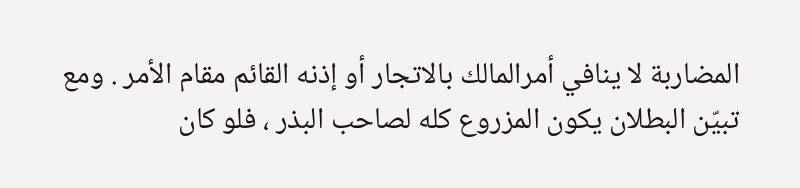المضاربة لا ينافي أمرالمالك بالاتجار أو إذنه القائم مقام الأمر . ومع تبيّن البطلان يكون المزروع كله لصاحب البذر ، فلو كان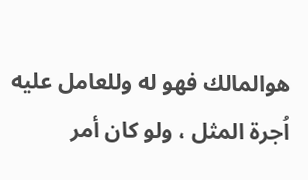هوالمالك فهو له وللعامل عليه اُجرة المثل ، ولو كان أمر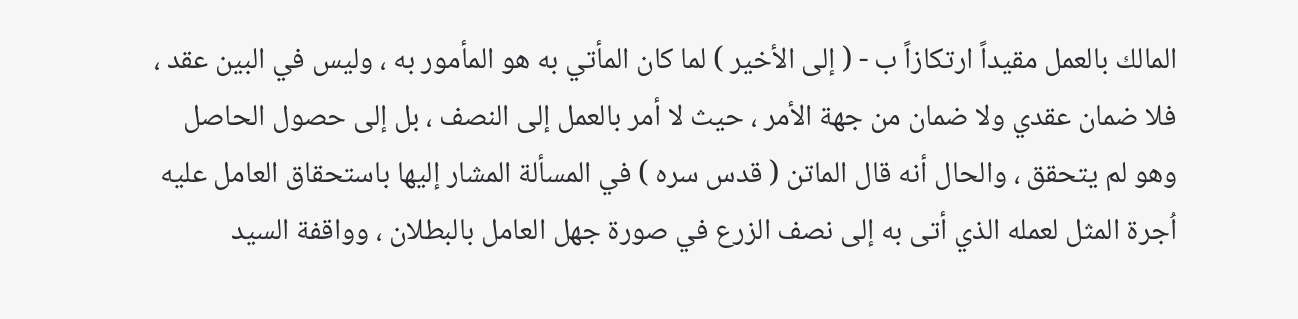المالك بالعمل مقيداً ارتكازاً ب - ( إلى الأخير ) لما كان المأتي به هو المأمور به ، وليس في البين عقد ، فلا ضمان عقدي ولا ضمان من جهة الأمر ، حيث لا أمر بالعمل إلى النصف ، بل إلى حصول الحاصل وهو لم يتحقق ، والحال أنه قال الماتن ( قدس سره ) في المسألة المشار إليها باستحقاق العامل عليه اُجرة المثل لعمله الذي أتى به إلى نصف الزرع في صورة جهل العامل بالبطلان ، وواقفة السيد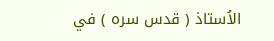الاُستاذ ( قدس سره ) في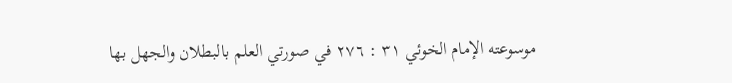موسوعته الإمام الخوئي ٣١ : ٢٧٦ في صورتي العلم بالبطلان والجهل بها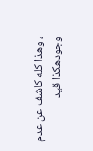، وهذا كله كاشف عن عدم وجودهكذا قيد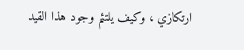ارتكازي ، وكيف يلتئم وجود هذا القيد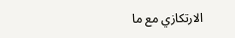الارتكازي مع ما